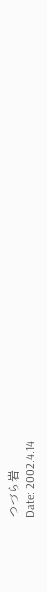つづら岩
Date: 2002.4.14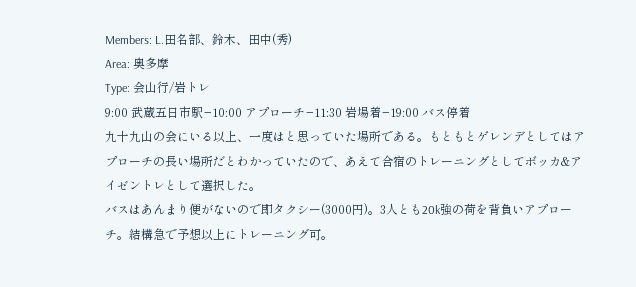Members: L.田名部、鈴木、田中(秀)
Area: 奥多摩
Type: 会山行/岩トレ
9:00 武蔵五日市駅−10:00 アプローチ−11:30 岩場着−19:00 バス停着
九十九山の会にいる以上、一度はと思っていた場所である。もともとゲレンデとしてはアプローチの長い場所だとわかっていたので、あえて合宿のトレーニングとしてボッカ&アイゼントレとして選択した。
バスはあんまり便がないので即タクシー(3000円)。3人とも20k強の荷を背負いアプローチ。結構急で予想以上にトレーニング可。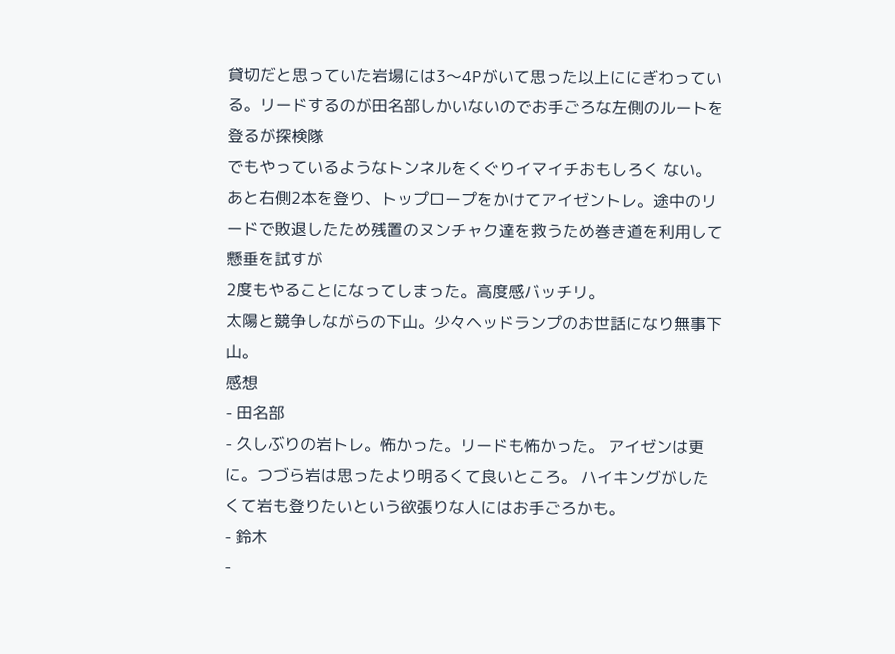貸切だと思っていた岩場には3〜4Pがいて思った以上ににぎわっている。リードするのが田名部しかいないのでお手ごろな左側のルートを登るが探検隊
でもやっているようなトンネルをくぐりイマイチおもしろく ない。あと右側2本を登り、トップロープをかけてアイゼントレ。途中のリードで敗退したため残置のヌンチャク達を救うため巻き道を利用して懸垂を試すが
2度もやることになってしまった。高度感バッチリ。
太陽と競争しながらの下山。少々ヘッドランプのお世話になり無事下山。
感想
- 田名部
- 久しぶりの岩トレ。怖かった。リードも怖かった。 アイゼンは更に。つづら岩は思ったより明るくて良いところ。 ハイキングがしたくて岩も登りたいという欲張りな人にはお手ごろかも。
- 鈴木
-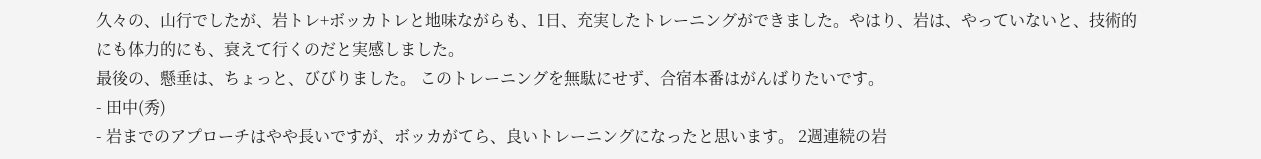久々の、山行でしたが、岩トレ+ボッカトレと地味ながらも、1日、充実したトレーニングができました。やはり、岩は、やっていないと、技術的にも体力的にも、衰えて行くのだと実感しました。
最後の、懸垂は、ちょっと、びびりました。 このトレーニングを無駄にせず、合宿本番はがんばりたいです。
- 田中(秀)
- 岩までのアプローチはやや長いですが、ボッカがてら、良いトレーニングになったと思います。 2週連続の岩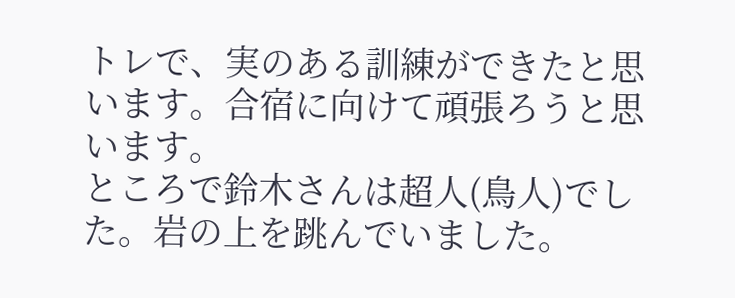トレで、実のある訓練ができたと思います。合宿に向けて頑張ろうと思います。
ところで鈴木さんは超人(鳥人)でした。岩の上を跳んでいました。